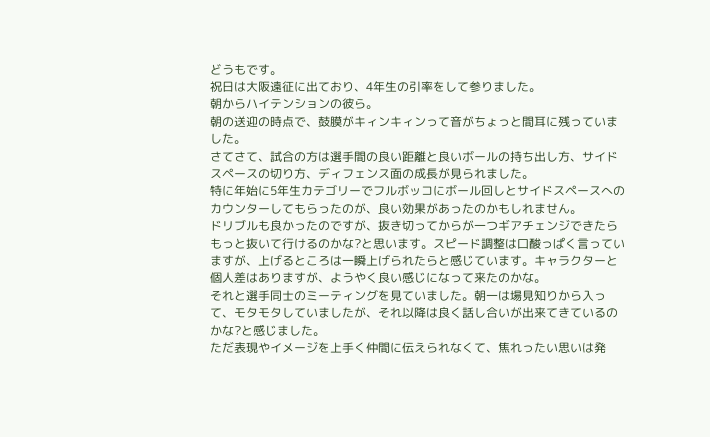どうもです。
祝日は大阪遠征に出ており、4年生の引率をして参りました。
朝からハイテンションの彼ら。
朝の送迎の時点で、鼓膜がキィンキィンって音がちょっと間耳に残っていました。
さてさて、試合の方は選手間の良い距離と良いボールの持ち出し方、サイドスペースの切り方、ディフェンス面の成長が見られました。
特に年始に5年生カテゴリーでフルボッコにボール回しとサイドスペースへのカウンターしてもらったのが、良い効果があったのかもしれません。
ドリブルも良かったのですが、抜き切ってからが一つギアチェンジできたらもっと抜いて行けるのかな?と思います。スピード調整は口酸っぱく言っていますが、上げるところは一瞬上げられたらと感じています。キャラクターと個人差はありますが、ようやく良い感じになって来たのかな。
それと選手同士のミーティングを見ていました。朝一は場見知りから入って、モタモタしていましたが、それ以降は良く話し合いが出来てきているのかな?と感じました。
ただ表現やイメージを上手く仲間に伝えられなくて、焦れったい思いは発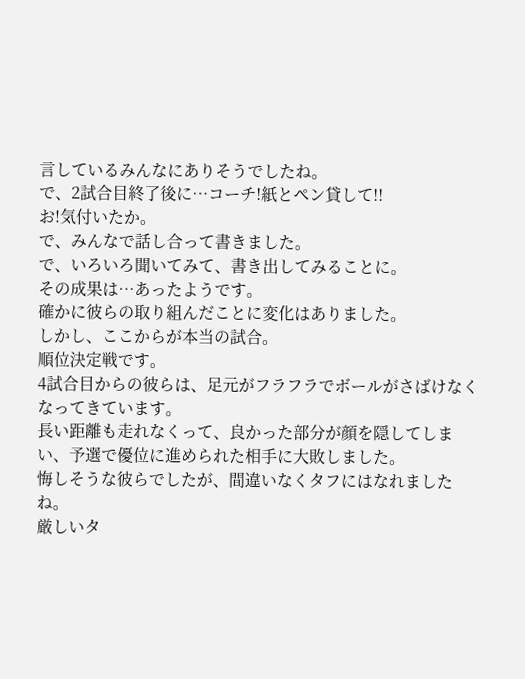言しているみんなにありそうでしたね。
で、2試合目終了後に…コーチ!紙とペン貸して!!
お!気付いたか。
で、みんなで話し合って書きました。
で、いろいろ聞いてみて、書き出してみることに。
その成果は…あったようです。
確かに彼らの取り組んだことに変化はありました。
しかし、ここからが本当の試合。
順位決定戦です。
4試合目からの彼らは、足元がフラフラでボールがさばけなくなってきています。
長い距離も走れなくって、良かった部分が顔を隠してしまい、予選で優位に進められた相手に大敗しました。
悔しそうな彼らでしたが、間違いなくタフにはなれましたね。
厳しいタ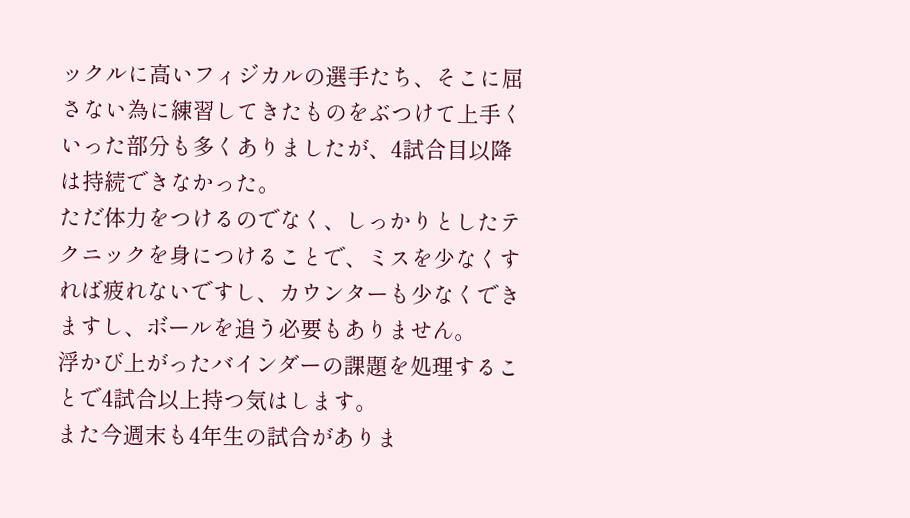ックルに高いフィジカルの選手たち、そこに屈さない為に練習してきたものをぶつけて上手くいった部分も多くありましたが、4試合目以降は持続できなかった。
ただ体力をつけるのでなく、しっかりとしたテクニックを身につけることで、ミスを少なくすれば疲れないですし、カウンターも少なくできますし、ボールを追う必要もありません。
浮かび上がったバインダーの課題を処理することで4試合以上持つ気はします。
また今週末も4年生の試合がありま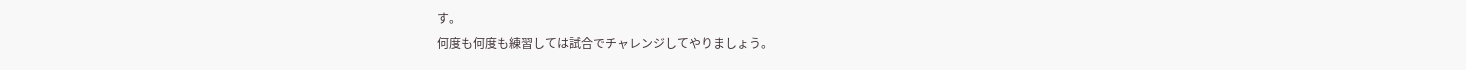す。
何度も何度も練習しては試合でチャレンジしてやりましょう。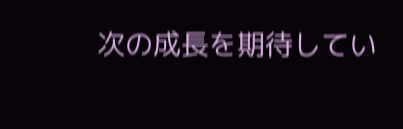次の成長を期待してい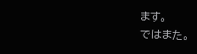ます。
ではまた。